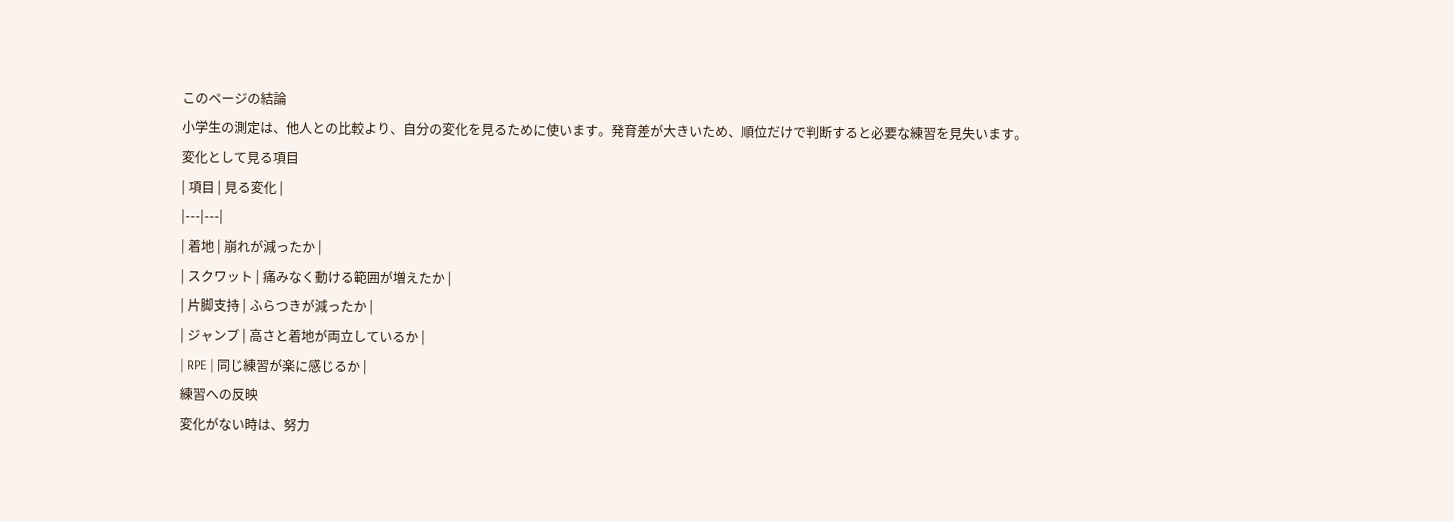このページの結論
小学生の測定は、他人との比較より、自分の変化を見るために使います。発育差が大きいため、順位だけで判断すると必要な練習を見失います。
変化として見る項目
| 項目 | 見る変化 |
|---|---|
| 着地 | 崩れが減ったか |
| スクワット | 痛みなく動ける範囲が増えたか |
| 片脚支持 | ふらつきが減ったか |
| ジャンプ | 高さと着地が両立しているか |
| RPE | 同じ練習が楽に感じるか |
練習への反映
変化がない時は、努力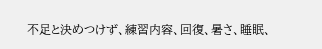不足と決めつけず、練習内容、回復、暑さ、睡眠、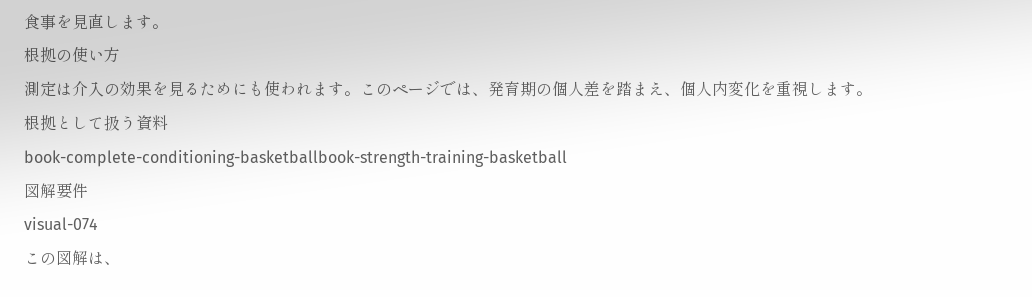食事を見直します。
根拠の使い方
測定は介入の効果を見るためにも使われます。このページでは、発育期の個人差を踏まえ、個人内変化を重視します。
根拠として扱う資料
book-complete-conditioning-basketballbook-strength-training-basketball
図解要件
visual-074
この図解は、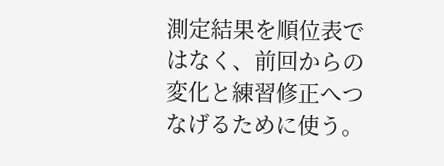測定結果を順位表ではなく、前回からの変化と練習修正へつなげるために使う。